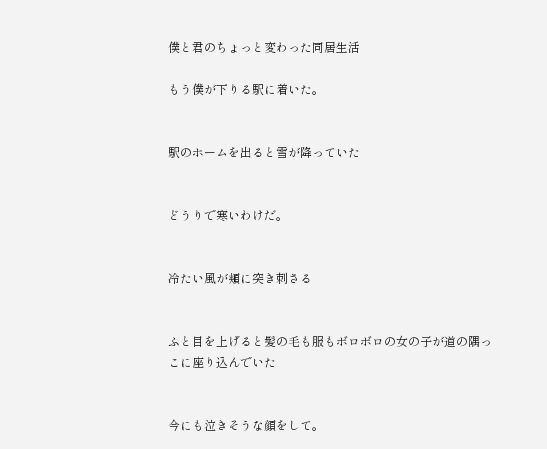僕と君のちょっと変わった同居生活

もう僕が下りる駅に着いた。


駅のホームを出ると雪が降っていた


どうりで寒いわけだ。


冷たい風が頬に突き刺さる


ふと目を上げると髪の毛も服もボロボロの女の子が道の隅っこに座り込んでいた


今にも泣きそうな顔をして。